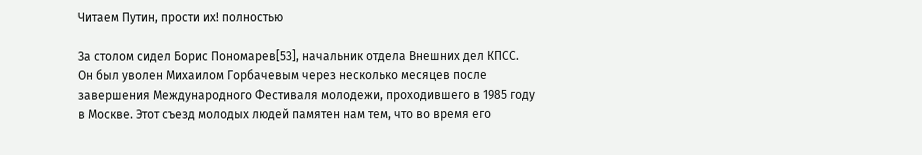Читаем Путин, прости их! полностью

За столом сидел Борис Пономарев[53], начальник отдела Внешних дел КПСС. Он был уволен Михаилом Горбачевым через несколько месяцев после завершения Международного Фестиваля молодежи, проходившего в 1985 году в Москве. Этот съезд молодых людей памятен нам тем, что во время его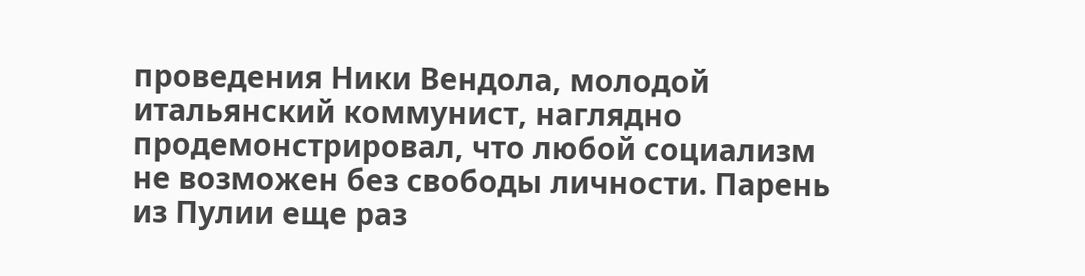проведения Ники Вендола, молодой итальянский коммунист, наглядно продемонстрировал, что любой социализм не возможен без свободы личности. Парень из Пулии еще раз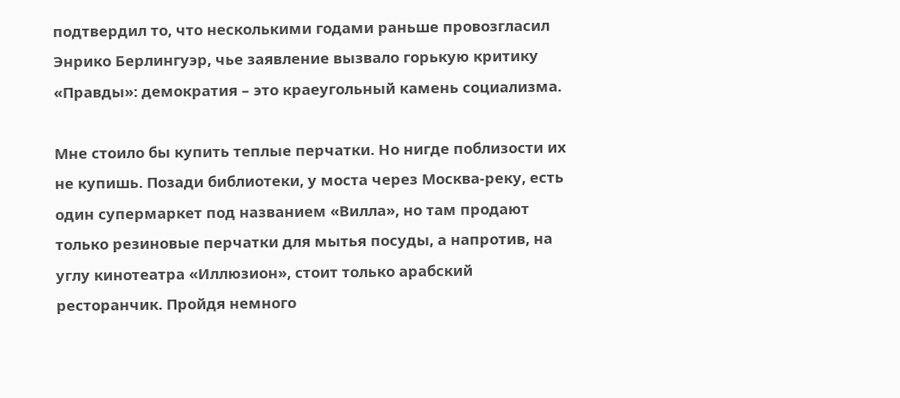подтвердил то, что несколькими годами раньше провозгласил Энрико Берлингуэр, чье заявление вызвало горькую критику «Правды»: демократия – это краеугольный камень социализма.

Мне стоило бы купить теплые перчатки. Но нигде поблизости их не купишь. Позади библиотеки, у моста через Москва-реку, есть один супермаркет под названием «Вилла», но там продают только резиновые перчатки для мытья посуды, а напротив, на углу кинотеатра «Иллюзион», стоит только арабский ресторанчик. Пройдя немного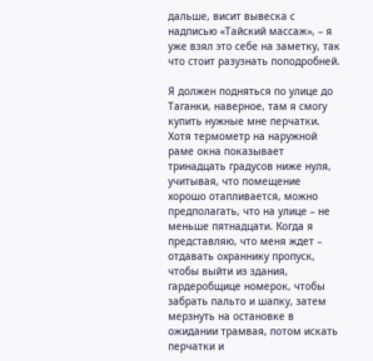дальше, висит вывеска с надписью «Тайский массаж», – я уже взял это себе на заметку, так что стоит разузнать поподробней.

Я должен подняться по улице до Таганки, наверное, там я смогу купить нужные мне перчатки. Хотя термометр на наружной раме окна показывает тринадцать градусов ниже нуля, учитывая, что помещение хорошо отапливается, можно предполагать, что на улице – не меньше пятнадцати. Когда я представляю, что меня ждет – отдавать охраннику пропуск, чтобы выйти из здания, гардеробщице номерок, чтобы забрать пальто и шапку, затем мерзнуть на остановке в ожидании трамвая, потом искать перчатки и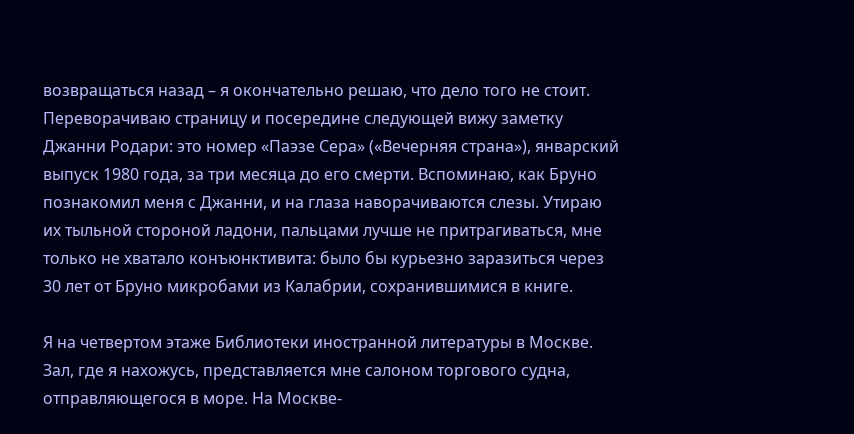возвращаться назад – я окончательно решаю, что дело того не стоит. Переворачиваю страницу и посередине следующей вижу заметку Джанни Родари: это номер «Паэзе Сера» («Вечерняя страна»), январский выпуск 1980 года, за три месяца до его смерти. Вспоминаю, как Бруно познакомил меня с Джанни, и на глаза наворачиваются слезы. Утираю их тыльной стороной ладони, пальцами лучше не притрагиваться, мне только не хватало конъюнктивита: было бы курьезно заразиться через 30 лет от Бруно микробами из Калабрии, сохранившимися в книге.

Я на четвертом этаже Библиотеки иностранной литературы в Москве. Зал, где я нахожусь, представляется мне салоном торгового судна, отправляющегося в море. На Москве-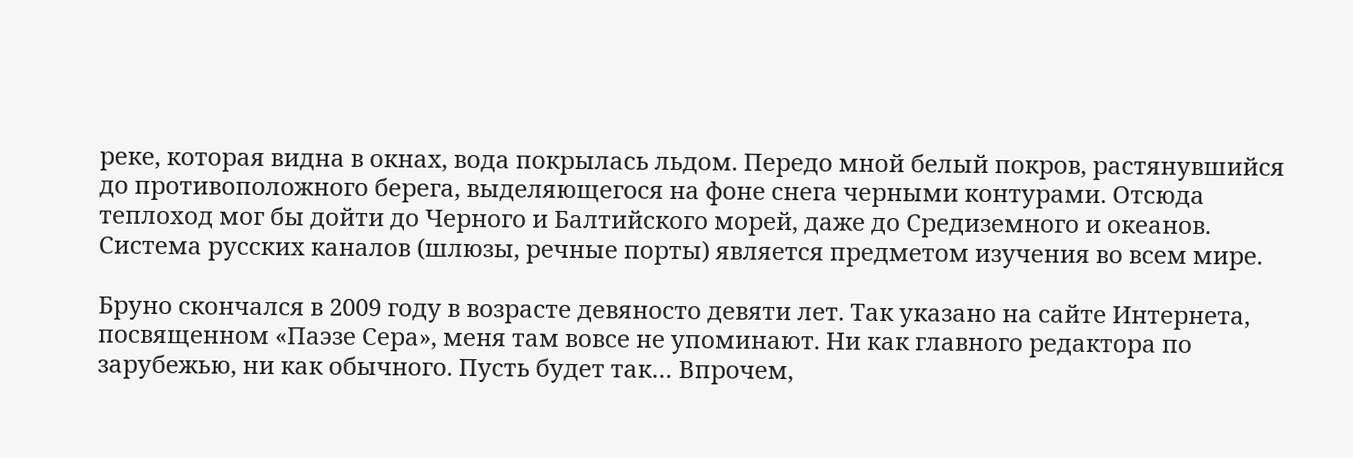реке, которая видна в окнах, вода покрылась льдом. Передо мной белый покров, растянувшийся до противоположного берега, выделяющегося на фоне снега черными контурами. Отсюда теплоход мог бы дойти до Черного и Балтийского морей, даже до Средиземного и океанов. Система русских каналов (шлюзы, речные порты) является предметом изучения во всем мире.

Бруно скончался в 2009 году в возрасте девяносто девяти лет. Так указано на сайте Интернета, посвященном «Паэзе Сера», меня там вовсе не упоминают. Ни как главного редактора по зарубежью, ни как обычного. Пусть будет так… Впрочем,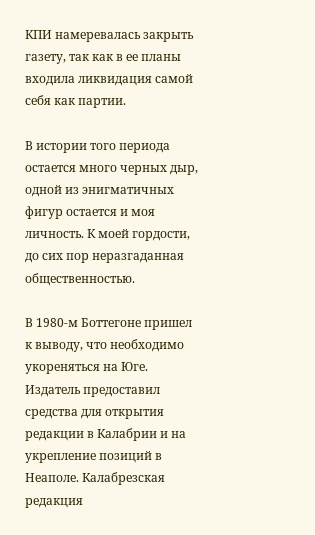КПИ намеревалась закрыть газету, так как в ее планы входила ликвидация самой себя как партии.

В истории того периода остается много черных дыр, одной из энигматичных фигур остается и моя личность. К моей гордости, до сих пор неразгаданная общественностью.

В 1980-м Боттегоне пришел к выводу, что необходимо укореняться на Юге. Издатель предоставил средства для открытия редакции в Калабрии и на укрепление позиций в Неаполе. Калабрезская редакция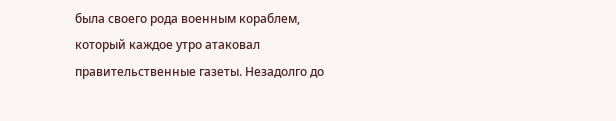была своего рода военным кораблем, который каждое утро атаковал правительственные газеты. Незадолго до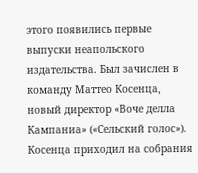этого появились первые выпуски неапольского издательства. Был зачислен в команду Маттео Косенца, новый директор «Воче делла Кампаниа» («Сельский голос»). Косенца приходил на собрания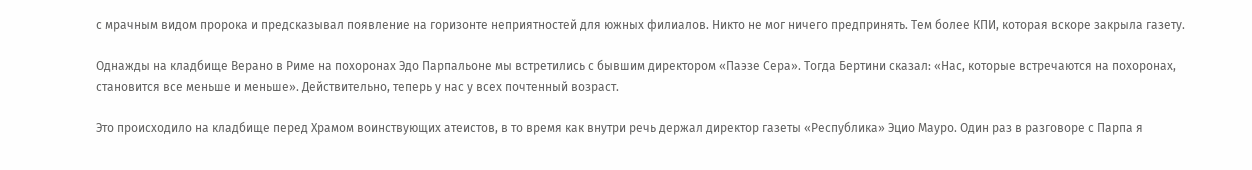с мрачным видом пророка и предсказывал появление на горизонте неприятностей для южных филиалов. Никто не мог ничего предпринять. Тем более КПИ, которая вскоре закрыла газету.

Однажды на кладбище Верано в Риме на похоронах Эдо Парпальоне мы встретились с бывшим директором «Паэзе Сера». Тогда Бертини сказал: «Нас, которые встречаются на похоронах, становится все меньше и меньше». Действительно, теперь у нас у всех почтенный возраст.

Это происходило на кладбище перед Храмом воинствующих атеистов, в то время как внутри речь держал директор газеты «Республика» Эцио Мауро. Один раз в разговоре с Парпа я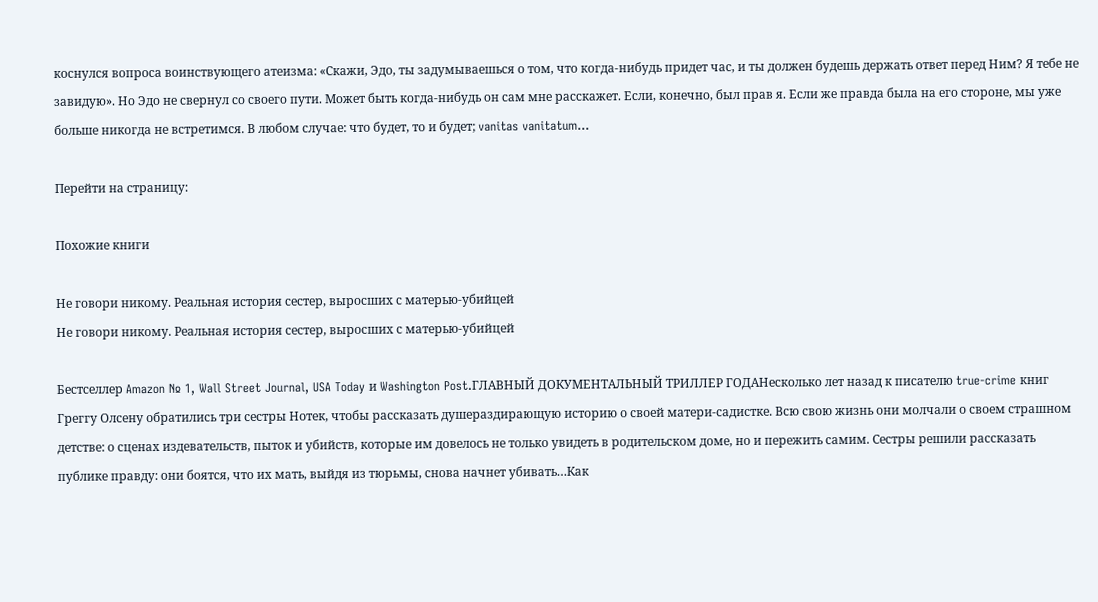коснулся вопроса воинствующего атеизма: «Скажи, Эдо, ты задумываешься о том, что когда-нибудь придет час, и ты должен будешь держать ответ перед Ним? Я тебе не завидую». Но Эдо не свернул со своего пути. Может быть когда-нибудь он сам мне расскажет. Если, конечно, был прав я. Если же правда была на его стороне, мы уже больше никогда не встретимся. В любом случае: что будет, то и будет; vanitas vanitatum…

Перейти на страницу:

Похожие книги

Не говори никому. Реальная история сестер, выросших с матерью-убийцей
Не говори никому. Реальная история сестер, выросших с матерью-убийцей

Бестселлер Amazon № 1, Wall Street Journal, USA Today и Washington Post.ГЛАВНЫЙ ДОКУМЕНТАЛЬНЫЙ ТРИЛЛЕР ГОДАНесколько лет назад к писателю true-crime книг Греггу Олсену обратились три сестры Нотек, чтобы рассказать душераздирающую историю о своей матери-садистке. Всю свою жизнь они молчали о своем страшном детстве: о сценах издевательств, пыток и убийств, которые им довелось не только увидеть в родительском доме, но и пережить самим. Сестры решили рассказать публике правду: они боятся, что их мать, выйдя из тюрьмы, снова начнет убивать…Как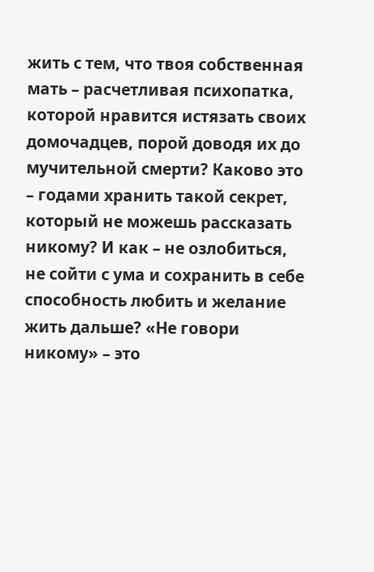жить с тем, что твоя собственная мать – расчетливая психопатка, которой нравится истязать своих домочадцев, порой доводя их до мучительной смерти? Каково это – годами хранить такой секрет, который не можешь рассказать никому? И как – не озлобиться, не сойти с ума и сохранить в себе способность любить и желание жить дальше? «Не говори никому» – это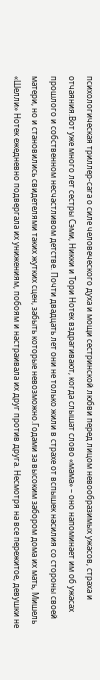психологическая триллер-сага о силе человеческого духа и мощи сестринской любви перед лицом невообразимых ужасов, страха и отчаяния.Вот уже много лет сестры Сэми, Никки и Тори Нотек вздрагивают, когда слышат слово «мама» – оно напоминает им об ужасах прошлого и собственном несчастливом детстве. Почти двадцать лет они не только жили в страхе от вспышек насилия со стороны своей матери, но и становились свидетелями таких жутких сцен, забыть которые невозможно.Годами за высоким забором дома их мать, Мишель «Шелли» Нотек ежедневно подвергала их унижениям, побоям и настраивала их друг против друга. Несмотря на все пережитое, девушки не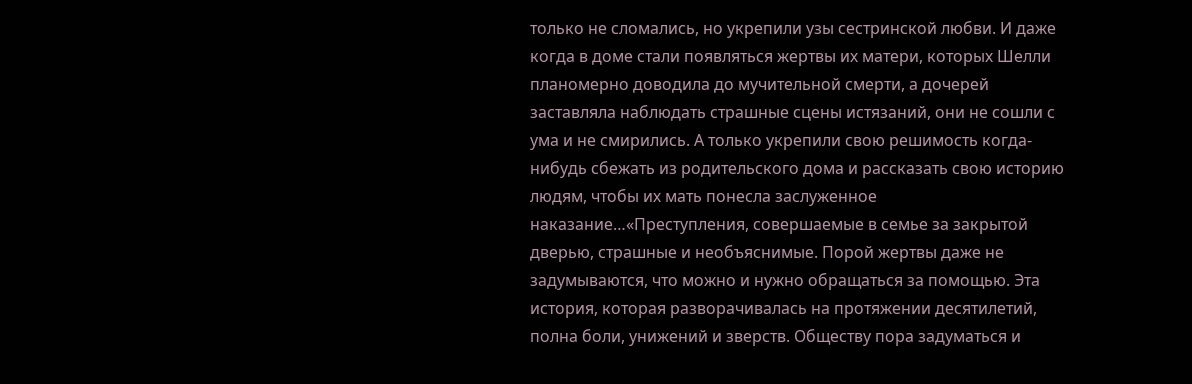только не сломались, но укрепили узы сестринской любви. И даже когда в доме стали появляться жертвы их матери, которых Шелли планомерно доводила до мучительной смерти, а дочерей заставляла наблюдать страшные сцены истязаний, они не сошли с ума и не смирились. А только укрепили свою решимость когда-нибудь сбежать из родительского дома и рассказать свою историю людям, чтобы их мать понесла заслуженное наказание…«Преступления, совершаемые в семье за закрытой дверью, страшные и необъяснимые. Порой жертвы даже не задумываются, что можно и нужно обращаться за помощью. Эта история, которая разворачивалась на протяжении десятилетий, полна боли, унижений и зверств. Обществу пора задуматься и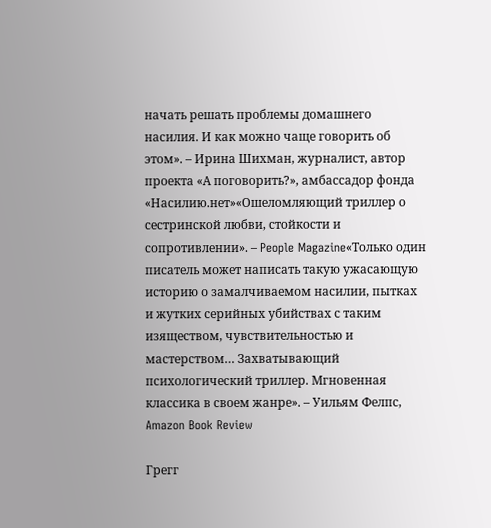начать решать проблемы домашнего насилия. И как можно чаще говорить об этом». – Ирина Шихман, журналист, автор проекта «А поговорить?», амбассадор фонда «Насилию.нет»«Ошеломляющий триллер о сестринской любви, стойкости и сопротивлении». – People Magazine«Только один писатель может написать такую ужасающую историю о замалчиваемом насилии, пытках и жутких серийных убийствах с таким изяществом, чувствительностью и мастерством… Захватывающий психологический триллер. Мгновенная классика в своем жанре». – Уильям Фелпс, Amazon Book Review

Грегг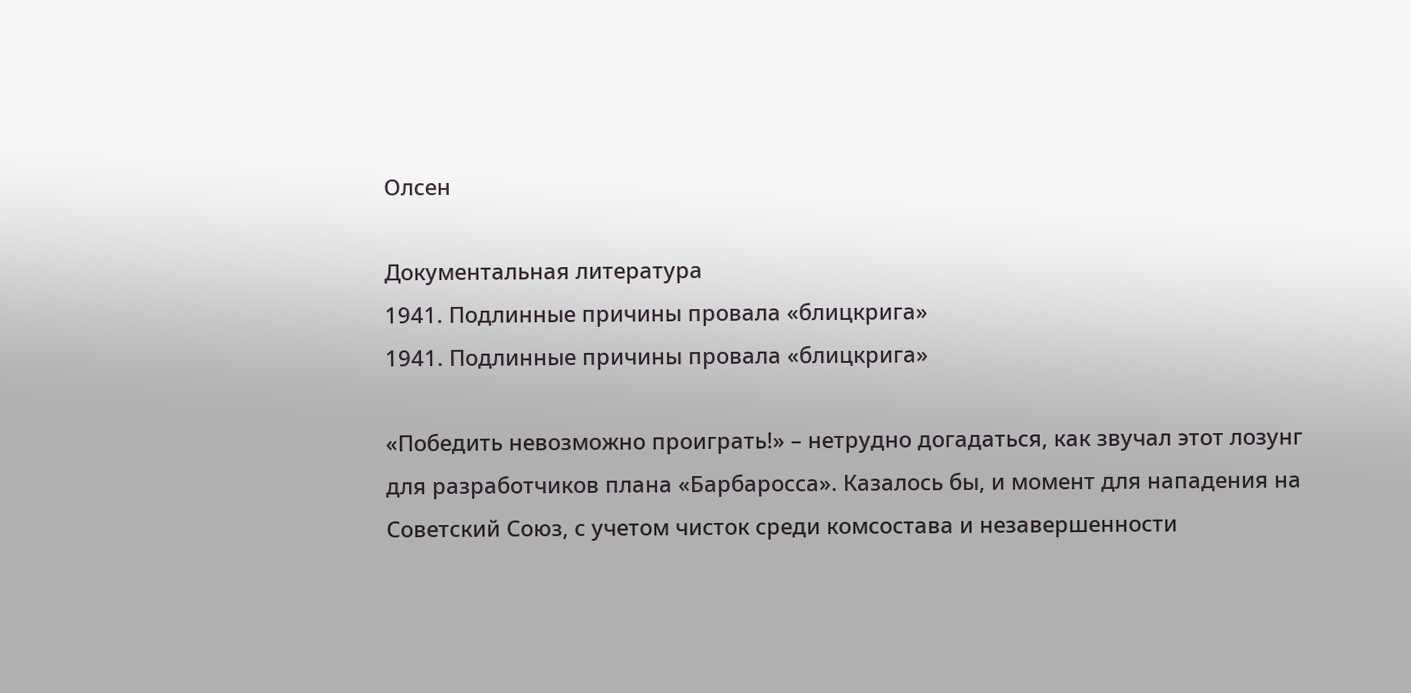Олсен

Документальная литература
1941. Подлинные причины провала «блицкрига»
1941. Подлинные причины провала «блицкрига»

«Победить невозможно проиграть!» – нетрудно догадаться, как звучал этот лозунг для разработчиков плана «Барбаросса». Казалось бы, и момент для нападения на Советский Союз, с учетом чисток среди комсостава и незавершенности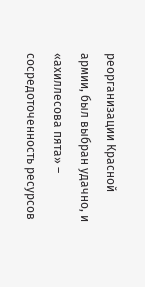реорганизации Красной армии, был выбран удачно, и «ахиллесова пята» – сосредоточенность ресурсов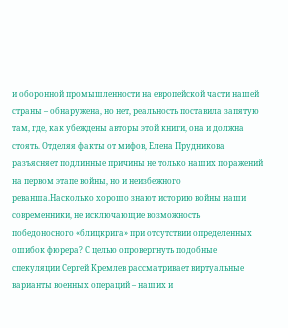и оборонной промышленности на европейской части нашей страны – обнаружена, но нет, реальность поставила запятую там, где, как убеждены авторы этой книги, она и должна стоять. Отделяя факты от мифов, Елена Прудникова разъясняет подлинные причины не только наших поражений на первом этапе войны, но и неизбежного реванша.Насколько хорошо знают историю войны наши современники, не исключающие возможность победоносного «блицкрига» при отсутствии определенных ошибок фюрера? С целью опровергнуть подобные спекуляции Сергей Кремлев рассматривает виртуальные варианты военных операций – наших и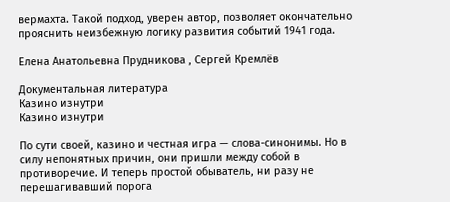вермахта. Такой подход, уверен автор, позволяет окончательно прояснить неизбежную логику развития событий 1941 года.

Елена Анатольевна Прудникова , Сергей Кремлёв

Документальная литература
Казино изнутри
Казино изнутри

По сути своей, казино и честная игра — слова-синонимы. Но в силу непонятных причин, они пришли между собой в противоречие. И теперь простой обыватель, ни разу не перешагивавший порога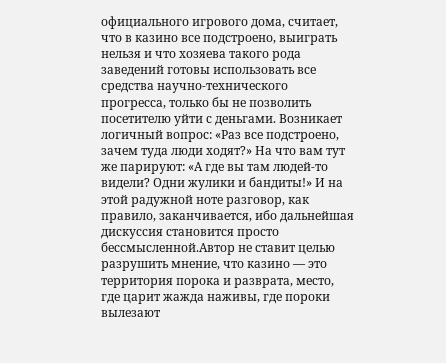официального игрового дома, считает, что в казино все подстроено, выиграть нельзя и что хозяева такого рода заведений готовы использовать все средства научно-технического прогресса, только бы не позволить посетителю уйти с деньгами. Возникает логичный вопрос: «Раз все подстроено, зачем туда люди ходят?» На что вам тут же парируют: «А где вы там людей-то видели? Одни жулики и бандиты!» И на этой радужной ноте разговор, как правило, заканчивается, ибо дальнейшая дискуссия становится просто бессмысленной.Автор не ставит целью разрушить мнение, что казино — это территория порока и разврата, место, где царит жажда наживы, где пороки вылезают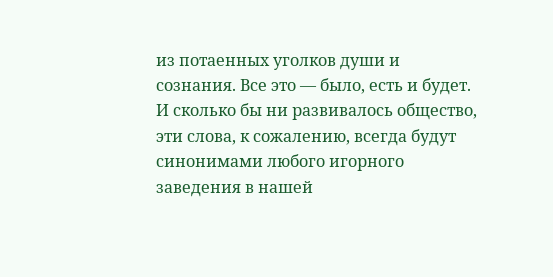из потаенных уголков души и сознания. Все это — было, есть и будет. И сколько бы ни развивалось общество, эти слова, к сожалению, всегда будут синонимами любого игорного заведения в нашей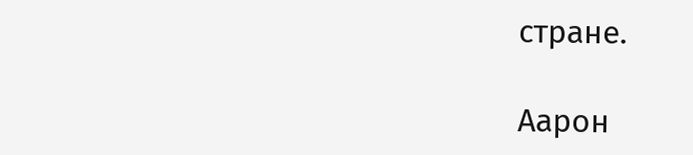стране.

Аарон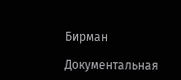Бирман

Документальная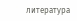литература